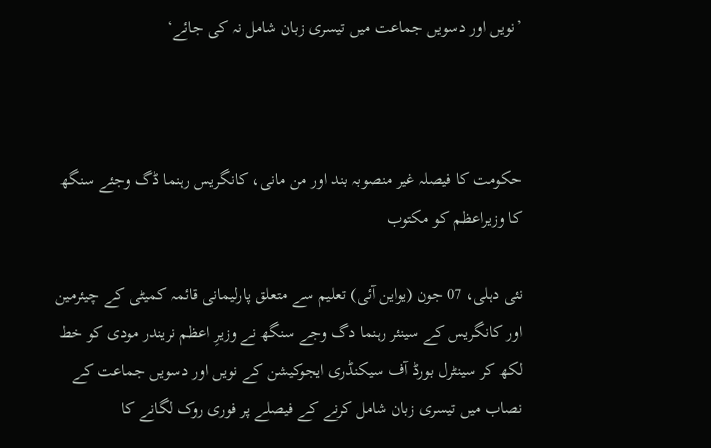’نویں اور دسویں جماعت میں تیسری زبان شامل نہ کی جائے‘



حکومت کا فیصلہ غیر منصوبہ بند اور من مانی، کانگریس رہنما ڈگ وجئے سنگھ کا وزیراعظم کو مکتوب

نئی دہلی، 07 جون (یواین آئی) تعلیم سے متعلق پارلیمانی قائمہ کمیٹی کے چیئرمین اور کانگریس کے سینئر رہنما دگ وجے سنگھ نے وزیرِ اعظم نریندر مودی کو خط لکھ کر سینٹرل بورڈ آف سیکنڈری ایجوکیشن کے نویں اور دسویں جماعت کے نصاب میں تیسری زبان شامل کرنے کے فیصلے پر فوری روک لگانے کا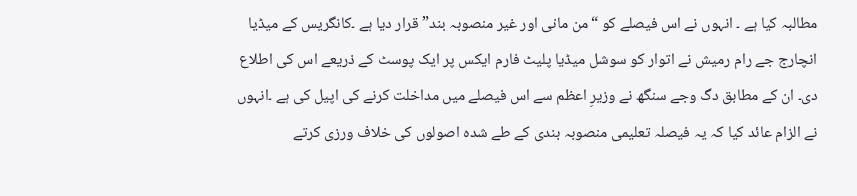مطالبہ کیا ہے ۔ انہوں نے اس فیصلے کو “من مانی اور غیر منصوبہ بند” قرار دیا ہے ۔کانگریس کے میڈیا انچارج جے رام رمیش نے اتوار کو سوشل میڈیا پلیٹ فارم ایکس پر ایک پوسٹ کے ذریعے اس کی اطلاع دی۔ ان کے مطابق دگ وجے سنگھ نے وزیرِ اعظم سے اس فیصلے میں مداخلت کرنے کی اپیل کی ہے ۔انہوں نے الزام عائد کیا کہ یہ فیصلہ تعلیمی منصوبہ بندی کے طے شدہ اصولوں کی خلاف ورزی کرتے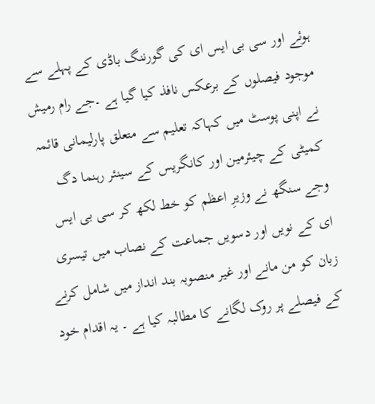ہوئے اور سی بی ایس ای کی گورننگ باڈی کے پہلے سے موجود فیصلوں کے برعکس نافذ کیا گیا ہے ۔جے رام رمیش نے اپنی پوسٹ میں کہاکہ تعلیم سے متعلق پارلیمانی قائمہ کمیٹی کے چیئرمین اور کانگریس کے سینئر رہنما دگ وجے سنگھ نے وزیرِ اعظم کو خط لکھ کر سی بی ایس ای کے نویں اور دسویں جماعت کے نصاب میں تیسری زبان کو من مانے اور غیر منصوبہ بند انداز میں شامل کرنے کے فیصلے پر روک لگانے کا مطالبہ کیا ہے ۔ یہ اقدام خود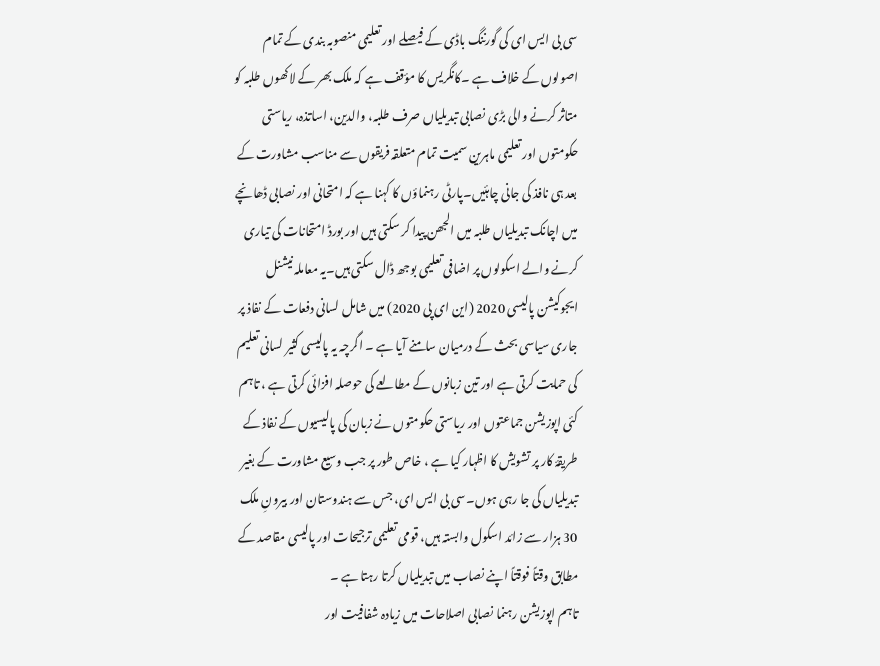سی بی ایس ای کی گورننگ باڈی کے فیصلے اور تعلیمی منصوبہ بندی کے تمام اصولوں کے خلاف ہے ۔کانگریس کا مؤقف ہے کہ ملک بھر کے لاکھوں طلبہ کو متاثر کرنے والی بڑی نصابی تبدیلیاں صرف طلبہ، والدین، اساتذہ، ریاستی حکومتوں اور تعلیمی ماہرین سمیت تمام متعلقہ فریقوں سے مناسب مشاورت کے بعد ہی نافذ کی جانی چاہئیں۔پارٹی رہنماؤں کا کہنا ہے کہ امتحانی اور نصابی ڈھانچے میں اچانک تبدیلیاں طلبہ میں الجھن پیدا کر سکتی ہیں اور بورڈ امتحانات کی تیاری کرنے والے اسکولوں پر اضافی تعلیمی بوجھ ڈال سکتی ہیں۔یہ معاملہ نیشنل ایجوکیشن پالیسی 2020 (این ای پی 2020) میں شامل لسانی دفعات کے نفاذ پر جاری سیاسی بحث کے درمیان سامنے آیا ہے ۔ اگرچہ یہ پالیسی کثیر لسانی تعلیم کی حمایت کرتی ہے اور تین زبانوں کے مطالعے کی حوصلہ افزائی کرتی ہے ، تاہم کئی اپوزیشن جماعتوں اور ریاستی حکومتوں نے زبان کی پالیسیوں کے نفاذ کے طریقۂ کار پر تشویش کا اظہار کیا ہے ، خاص طور پر جب وسیع مشاورت کے بغیر تبدیلیاں کی جا رہی ہوں۔سی بی ایس ای، جس سے ہندوستان اور بیرونِ ملک 30 ہزار سے زائد اسکول وابستہ ہیں، قومی تعلیمی ترجیحات اور پالیسی مقاصد کے مطابق وقتاً فوقتاً اپنے نصاب میں تبدیلیاں کرتا رہتا ہے ۔
تاہم اپوزیشن رہنما نصابی اصلاحات میں زیادہ شفافیت اور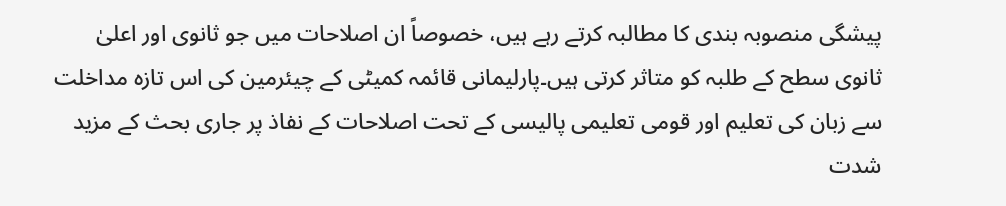پیشگی منصوبہ بندی کا مطالبہ کرتے رہے ہیں، خصوصاً ان اصلاحات میں جو ثانوی اور اعلیٰ ثانوی سطح کے طلبہ کو متاثر کرتی ہیں۔پارلیمانی قائمہ کمیٹی کے چیئرمین کی اس تازہ مداخلت سے زبان کی تعلیم اور قومی تعلیمی پالیسی کے تحت اصلاحات کے نفاذ پر جاری بحث کے مزید شدت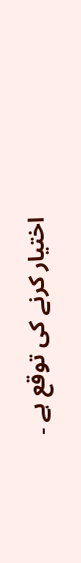اختیار کرنے کی توقع ہے ۔